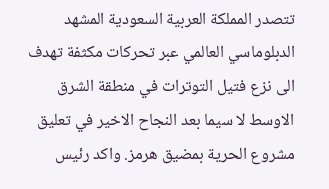تتصدر المملكة العربية السعودية المشهد الدبلوماسي العالمي عبر تحركات مكثفة تهدف الى نزع فتيل التوترات في منطقة الشرق الاوسط لا سيما بعد النجاح الاخير في تعليق مشروع الحرية بمضيق هرمز. واكد رئيس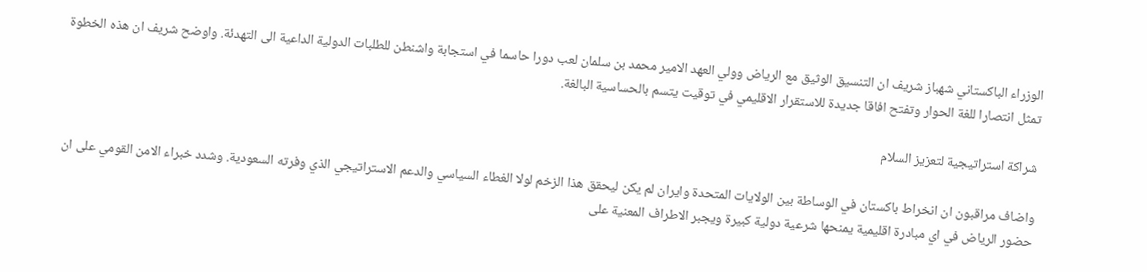الوزراء الباكستاني شهباز شريف ان التنسيق الوثيق مع الرياض وولي العهد الامير محمد بن سلمان لعب دورا حاسما في استجابة واشنطن للطلبات الدولية الداعية الى التهدئة. واوضح شريف ان هذه الخطوة تمثل انتصارا للغة الحوار وتفتح افاقا جديدة للاستقرار الاقليمي في توقيت يتسم بالحساسية البالغة.

شراكة استراتيجية لتعزيز السلام

واضاف مراقبون ان انخراط باكستان في الوساطة بين الولايات المتحدة وايران لم يكن ليحقق هذا الزخم لولا الغطاء السياسي والدعم الاستراتيجي الذي وفرته السعودية. وشدد خبراء الامن القومي على ان حضور الرياض في اي مبادرة اقليمية يمنحها شرعية دولية كبيرة ويجبر الاطراف المعنية على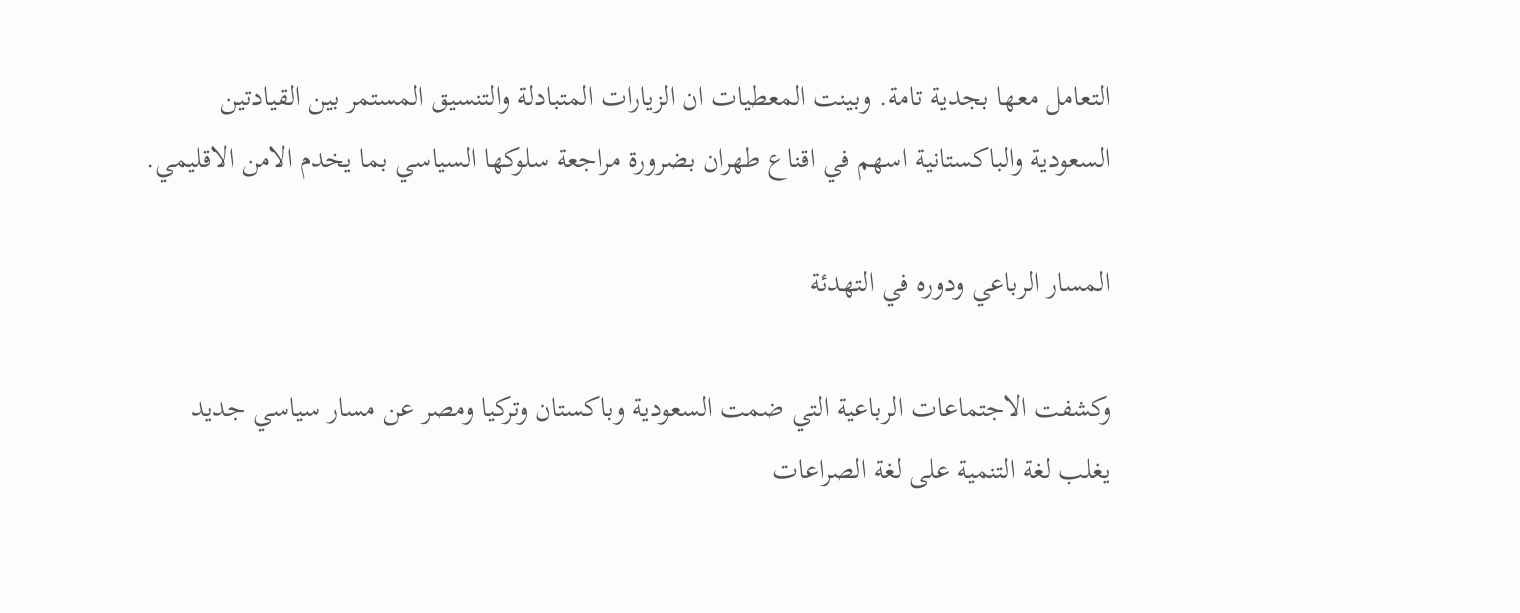التعامل معها بجدية تامة. وبينت المعطيات ان الزيارات المتبادلة والتنسيق المستمر بين القيادتين السعودية والباكستانية اسهم في اقناع طهران بضرورة مراجعة سلوكها السياسي بما يخدم الامن الاقليمي.

المسار الرباعي ودوره في التهدئة

وكشفت الاجتماعات الرباعية التي ضمت السعودية وباكستان وتركيا ومصر عن مسار سياسي جديد يغلب لغة التنمية على لغة الصراعات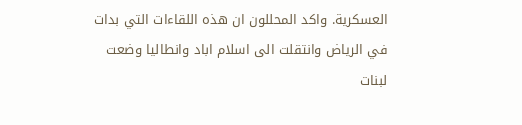العسكرية. واكد المحللون ان هذه اللقاءات التي بدات في الرياض وانتقلت الى اسلام اباد وانطاليا وضعت لبنات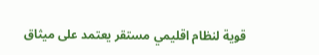قوية لنظام اقليمي مستقر يعتمد على ميثاق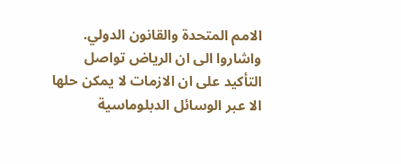الامم المتحدة والقانون الدولي. واشاروا الى ان الرياض تواصل التأكيد على ان الازمات لا يمكن حلها الا عبر الوسائل الدبلوماسية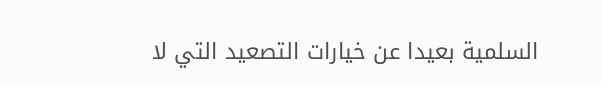السلمية بعيدا عن خيارات التصعيد التي لا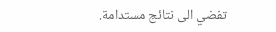تفضي الى نتائج مستدامة.